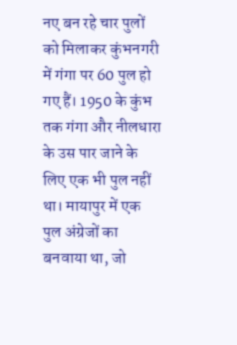नए बन रहे चार पुलों को मिलाकर कुंभनगरी में गंगा पर 60 पुल हो गए हैं। 1950 के कुंभ तक गंगा और नीलधारा के उस पार जाने के लिए एक भी पुल नहीं था। मायापुर में एक पुल अंग्रेजों का बनवाया था, जो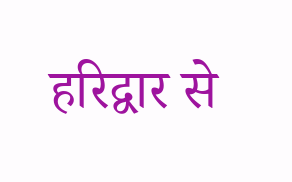हरिद्वार से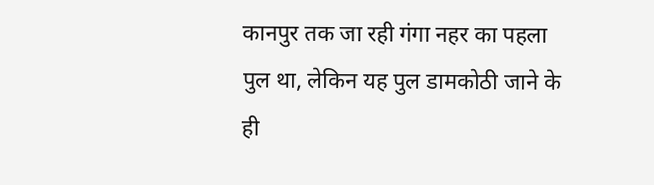कानपुर तक जा रही गंगा नहर का पहला पुल था, लेकिन यह पुल डामकोठी जाने के ही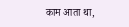काम आता था,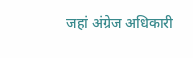जहां अंग्रेज अधिकारी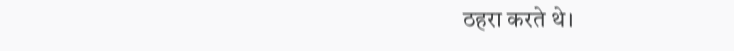ठहरा करते थे।